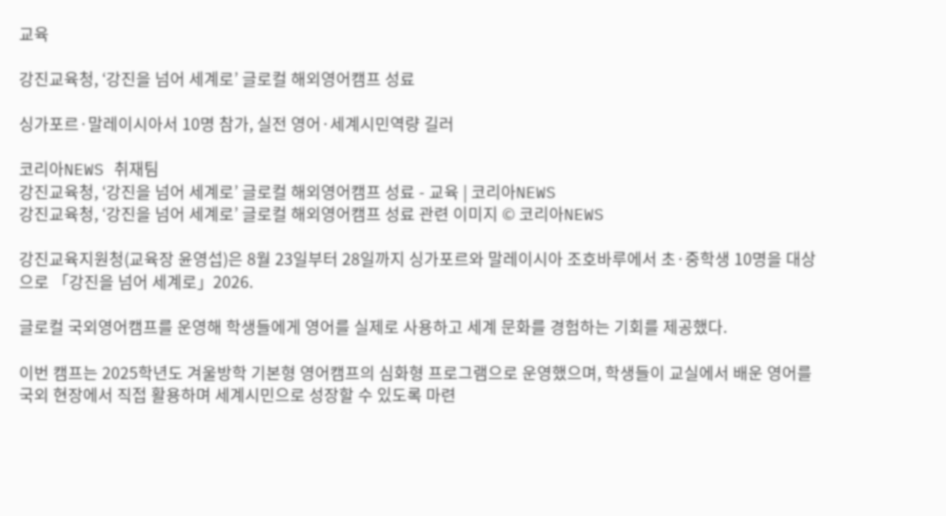교육

강진교육청, ‘강진을 넘어 세계로’ 글로컬 해외영어캠프 성료

싱가포르·말레이시아서 10명 참가, 실전 영어·세계시민역량 길러

코리아NEWS 취재팀
강진교육청, ‘강진을 넘어 세계로’ 글로컬 해외영어캠프 성료 - 교육 | 코리아NEWS
강진교육청, ‘강진을 넘어 세계로’ 글로컬 해외영어캠프 성료 관련 이미지 © 코리아NEWS

강진교육지원청(교육장 윤영섭)은 8월 23일부터 28일까지 싱가포르와 말레이시아 조호바루에서 초·중학생 10명을 대상으로 「강진을 넘어 세계로」2026.

글로컬 국외영어캠프를 운영해 학생들에게 영어를 실제로 사용하고 세계 문화를 경험하는 기회를 제공했다.

이번 캠프는 2025학년도 겨울방학 기본형 영어캠프의 심화형 프로그램으로 운영했으며, 학생들이 교실에서 배운 영어를 국외 현장에서 직접 활용하며 세계시민으로 성장할 수 있도록 마련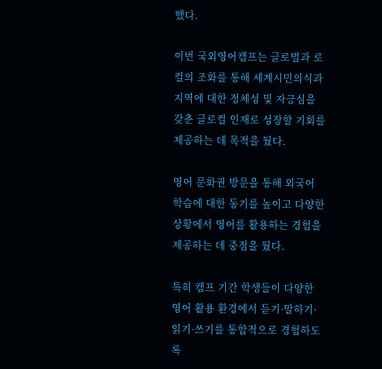했다.

이번 국외영어캠프는 글로벌과 로컬의 조화를 통해 세계시민의식과 지역에 대한 정체성 및 자긍심을 갖춘 글로컬 인재로 성장할 기회를 제공하는 데 목적을 뒀다.

영어 문화권 방문을 통해 외국어 학습에 대한 동기를 높이고 다양한 상황에서 영어를 활용하는 경험을 제공하는 데 중점을 뒀다.

특히 캠프 기간 학생들이 다양한 영어 활용 환경에서 듣기·말하기·읽기·쓰기를 통합적으로 경험하도록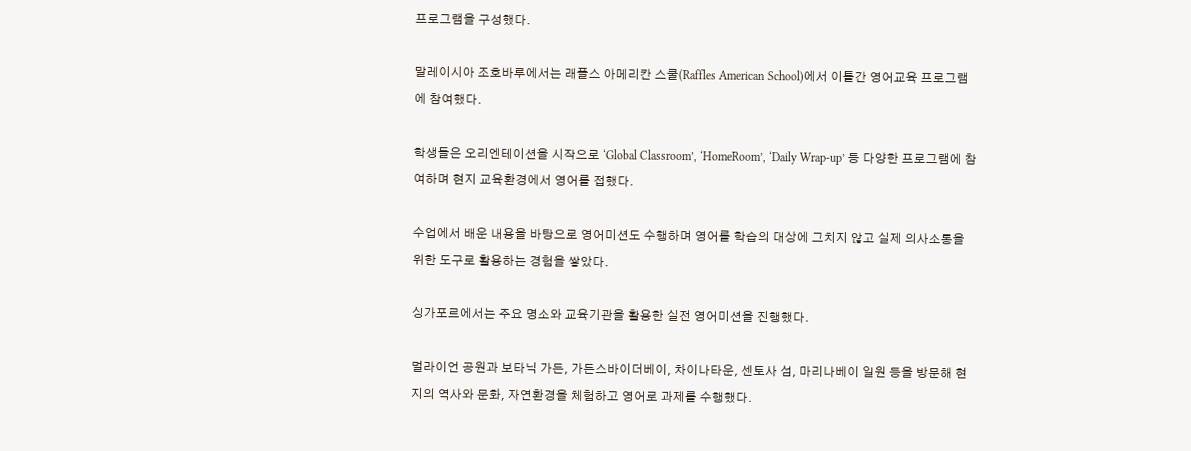프로그램을 구성했다.

말레이시아 조호바루에서는 래플스 아메리칸 스쿨(Raffles American School)에서 이틀간 영어교육 프로그램에 참여했다.

학생들은 오리엔테이션을 시작으로 ‘Global Classroom’, ‘HomeRoom’, ‘Daily Wrap-up’ 등 다양한 프로그램에 참여하며 현지 교육환경에서 영어를 접했다.

수업에서 배운 내용을 바탕으로 영어미션도 수행하며 영어를 학습의 대상에 그치지 않고 실제 의사소통을 위한 도구로 활용하는 경험을 쌓았다.

싱가포르에서는 주요 명소와 교육기관을 활용한 실전 영어미션을 진행했다.

멀라이언 공원과 보타닉 가든, 가든스바이더베이, 차이나타운, 센토사 섬, 마리나베이 일원 등을 방문해 현지의 역사와 문화, 자연환경을 체험하고 영어로 과제를 수행했다.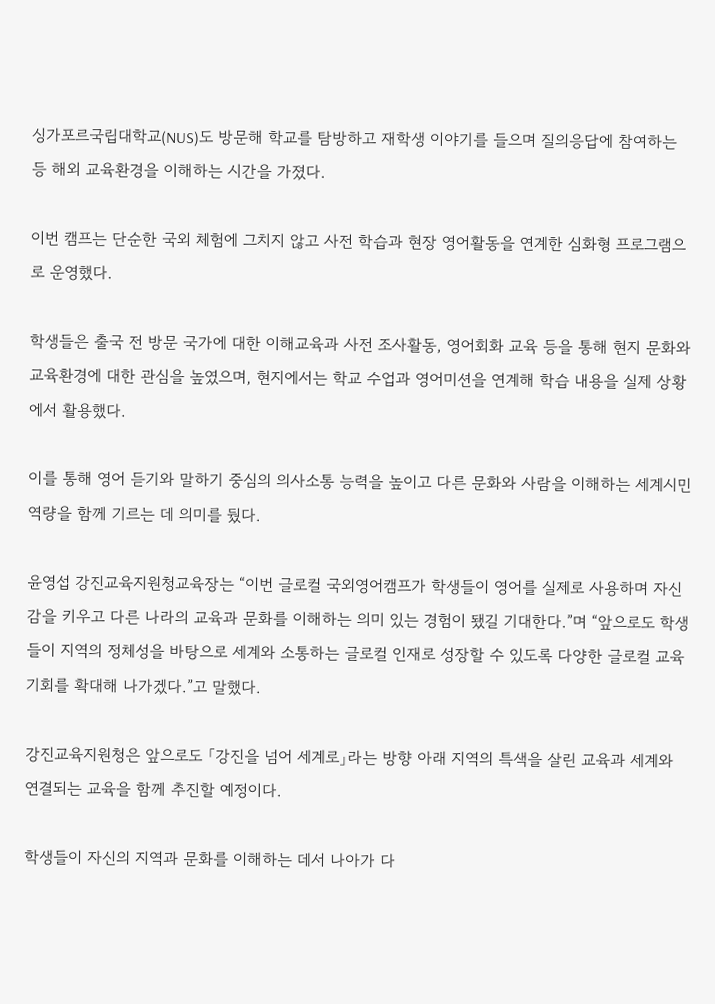싱가포르국립대학교(NUS)도 방문해 학교를 탐방하고 재학생 이야기를 들으며 질의응답에 참여하는 등 해외 교육환경을 이해하는 시간을 가졌다.

이번 캠프는 단순한 국외 체험에 그치지 않고 사전 학습과 현장 영어활동을 연계한 심화형 프로그램으로 운영했다.

학생들은 출국 전 방문 국가에 대한 이해교육과 사전 조사활동, 영어회화 교육 등을 통해 현지 문화와 교육환경에 대한 관심을 높였으며, 현지에서는 학교 수업과 영어미션을 연계해 학습 내용을 실제 상황에서 활용했다.

이를 통해 영어 듣기와 말하기 중심의 의사소통 능력을 높이고 다른 문화와 사람을 이해하는 세계시민 역량을 함께 기르는 데 의미를 뒀다.

윤영섭 강진교육지원청교육장는 “이번 글로컬 국외영어캠프가 학생들이 영어를 실제로 사용하며 자신감을 키우고 다른 나라의 교육과 문화를 이해하는 의미 있는 경험이 됐길 기대한다.”며 “앞으로도 학생들이 지역의 정체성을 바탕으로 세계와 소통하는 글로컬 인재로 성장할 수 있도록 다양한 글로컬 교육 기회를 확대해 나가겠다.”고 말했다.

강진교육지원청은 앞으로도 「강진을 넘어 세계로」라는 방향 아래 지역의 특색을 살린 교육과 세계와 연결되는 교육을 함께 추진할 예정이다.

학생들이 자신의 지역과 문화를 이해하는 데서 나아가 다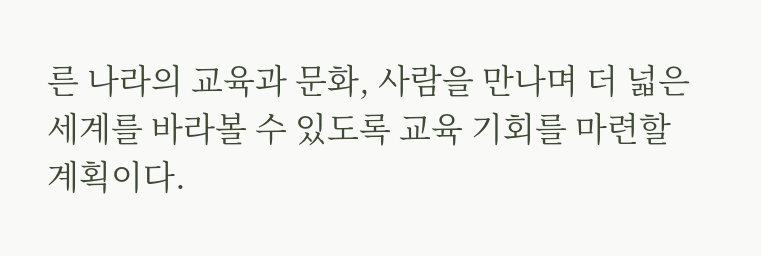른 나라의 교육과 문화, 사람을 만나며 더 넓은 세계를 바라볼 수 있도록 교육 기회를 마련할 계획이다.